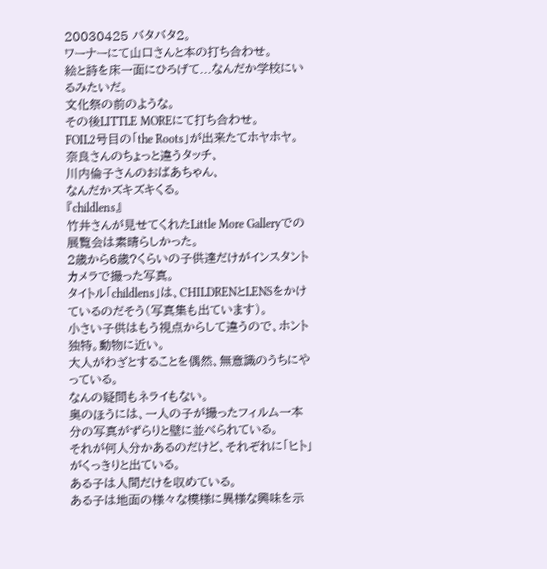20030425 バタバタ2。
ワーナーにて山口さんと本の打ち合わせ。
絵と詩を床一面にひろげて...なんだか学校にいるみたいだ。
文化祭の前のような。
その後LITTLE MOREにて打ち合わせ。
FOIL2号目の「the Roots」が出来たてホヤホヤ。
奈良さんのちょっと違うタッチ、
川内倫子さんのおばあちゃん、
なんだかズキズキくる。
『childlens』
竹井さんが見せてくれたLittle More Galleryでの展覧会は素晴らしかった。
2歳から6歳?くらいの子供達だけがインスタントカメラで撮った写真。
タイトル「childlens」は、CHILDRENとLENSをかけているのだそう(写真集も出ています)。
小さい子供はもう視点からして違うので、ホント独特。動物に近い。
大人がわざとすることを偶然、無意識のうちにやっている。
なんの疑問もネライもない。
奥のほうには、一人の子が撮ったフィルム一本分の写真がずらりと壁に並べられている。
それが何人分かあるのだけど、それぞれに「ヒト」がくっきりと出ている。
ある子は人間だけを収めている。
ある子は地面の様々な模様に異様な興味を示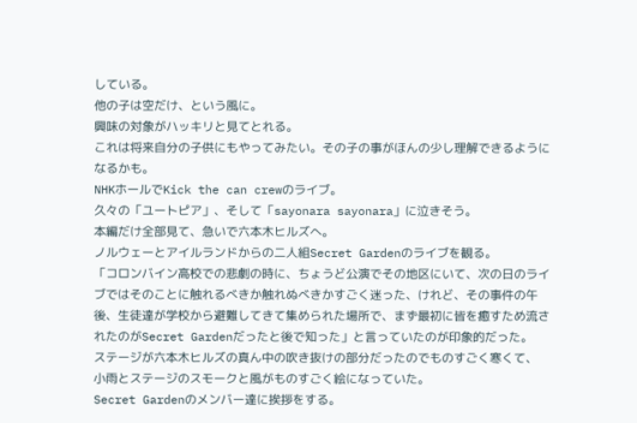している。
他の子は空だけ、という風に。
興味の対象がハッキリと見てとれる。
これは将来自分の子供にもやってみたい。その子の事がほんの少し理解できるようになるかも。
NHKホールでKick the can crewのライブ。
久々の「ユートピア」、そして「sayonara sayonara」に泣きそう。
本編だけ全部見て、急いで六本木ヒルズへ。
ノルウェーとアイルランドからの二人組Secret Gardenのライブを観る。
「コロンバイン高校での悲劇の時に、ちょうど公演でその地区にいて、次の日のライブではそのことに触れるべきか触れぬべきかすごく迷った、けれど、その事件の午後、生徒達が学校から避難してきて集められた場所で、まず最初に皆を癒すため流されたのがSecret Gardenだったと後で知った」と言っていたのが印象的だった。
ステージが六本木ヒルズの真ん中の吹き抜けの部分だったのでものすごく寒くて、
小雨とステージのスモークと風がものすごく絵になっていた。
Secret Gardenのメンバー達に挨拶をする。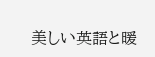美しい英語と暖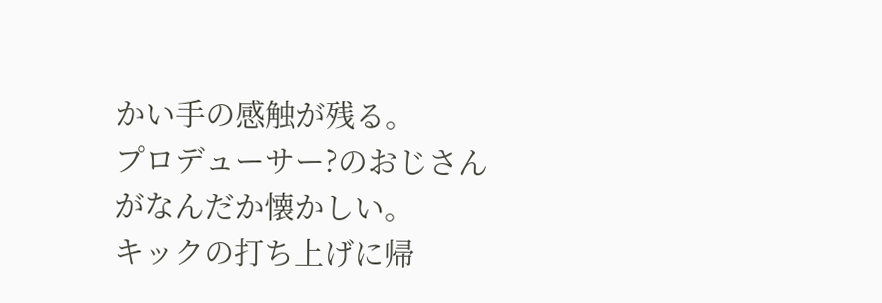かい手の感触が残る。
プロデューサー?のおじさんがなんだか懐かしい。
キックの打ち上げに帰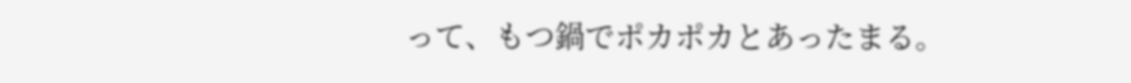って、もつ鍋でポカポカとあったまる。